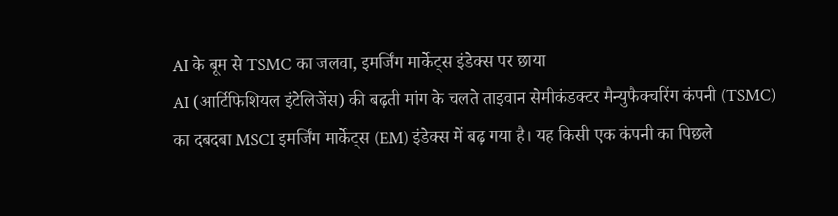AI के बूम से TSMC का जलवा, इमर्जिंग मार्केट्स इंडेक्स पर छाया
AI (आर्टिफिशियल इंटेलिजेंस) की बढ़ती मांग के चलते ताइवान सेमीकंडक्टर मैन्युफैक्चरिंग कंपनी (TSMC) का दबदबा MSCI इमर्जिंग मार्केट्स (EM) इंडेक्स में बढ़ गया है। यह किसी एक कंपनी का पिछले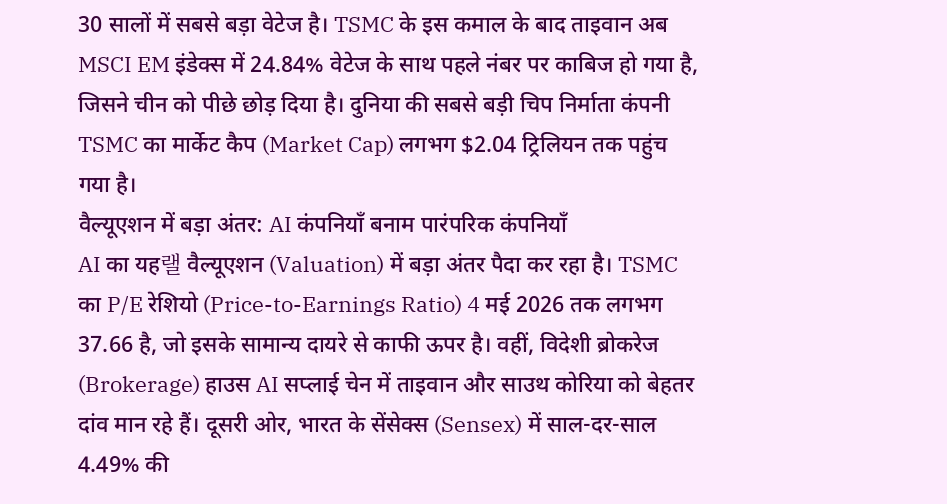30 सालों में सबसे बड़ा वेटेज है। TSMC के इस कमाल के बाद ताइवान अब MSCI EM इंडेक्स में 24.84% वेटेज के साथ पहले नंबर पर काबिज हो गया है, जिसने चीन को पीछे छोड़ दिया है। दुनिया की सबसे बड़ी चिप निर्माता कंपनी TSMC का मार्केट कैप (Market Cap) लगभग $2.04 ट्रिलियन तक पहुंच गया है।
वैल्यूएशन में बड़ा अंतर: AI कंपनियाँ बनाम पारंपरिक कंपनियाँ
AI का यह랠 वैल्यूएशन (Valuation) में बड़ा अंतर पैदा कर रहा है। TSMC का P/E रेशियो (Price-to-Earnings Ratio) 4 मई 2026 तक लगभग 37.66 है, जो इसके सामान्य दायरे से काफी ऊपर है। वहीं, विदेशी ब्रोकरेज (Brokerage) हाउस AI सप्लाई चेन में ताइवान और साउथ कोरिया को बेहतर दांव मान रहे हैं। दूसरी ओर, भारत के सेंसेक्स (Sensex) में साल-दर-साल 4.49% की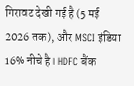गिरावट देखी गई है (5 मई 2026 तक), और MSCI इंडिया 16% नीचे है। HDFC बैंक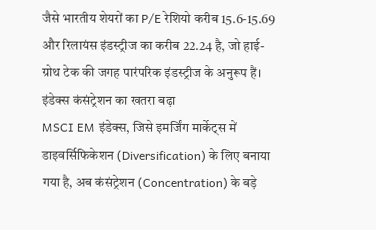जैसे भारतीय शेयरों का P/E रेशियो करीब 15.6-15.69 और रिलायंस इंडस्ट्रीज का करीब 22.24 है, जो हाई-ग्रोथ टेक की जगह पारंपरिक इंडस्ट्रीज के अनुरूप हैं।
इंडेक्स कंसंट्रेशन का खतरा बढ़ा
MSCI EM इंडेक्स, जिसे इमर्जिंग मार्केट्स में डाइवर्सिफिकेशन (Diversification) के लिए बनाया गया है, अब कंसंट्रेशन (Concentration) के बड़े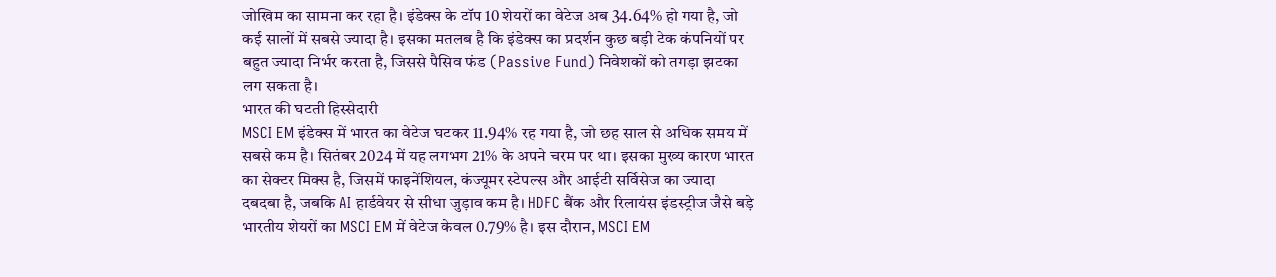जोखिम का सामना कर रहा है। इंडेक्स के टॉप 10 शेयरों का वेटेज अब 34.64% हो गया है, जो कई सालों में सबसे ज्यादा है। इसका मतलब है कि इंडेक्स का प्रदर्शन कुछ बड़ी टेक कंपनियों पर बहुत ज्यादा निर्भर करता है, जिससे पैसिव फंड (Passive Fund) निवेशकों को तगड़ा झटका लग सकता है।
भारत की घटती हिस्सेदारी
MSCI EM इंडेक्स में भारत का वेटेज घटकर 11.94% रह गया है, जो छह साल से अधिक समय में सबसे कम है। सितंबर 2024 में यह लगभग 21% के अपने चरम पर था। इसका मुख्य कारण भारत का सेक्टर मिक्स है, जिसमें फाइनेंशियल, कंज्यूमर स्टेपल्स और आईटी सर्विसेज का ज्यादा दबदबा है, जबकि AI हार्डवेयर से सीधा जुड़ाव कम है। HDFC बैंक और रिलायंस इंडस्ट्रीज जैसे बड़े भारतीय शेयरों का MSCI EM में वेटेज केवल 0.79% है। इस दौरान, MSCI EM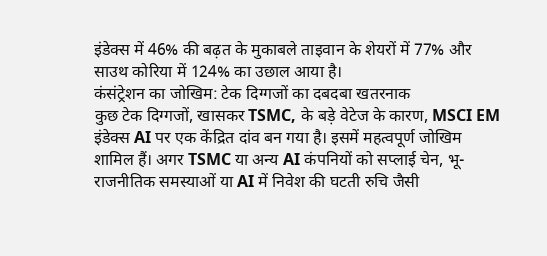इंडेक्स में 46% की बढ़त के मुकाबले ताइवान के शेयरों में 77% और साउथ कोरिया में 124% का उछाल आया है।
कंसंट्रेशन का जोखिम: टेक दिग्गजों का दबदबा खतरनाक
कुछ टेक दिग्गजों, खासकर TSMC, के बड़े वेटेज के कारण, MSCI EM इंडेक्स AI पर एक केंद्रित दांव बन गया है। इसमें महत्वपूर्ण जोखिम शामिल हैं। अगर TSMC या अन्य AI कंपनियों को सप्लाई चेन, भू-राजनीतिक समस्याओं या AI में निवेश की घटती रुचि जैसी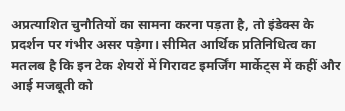अप्रत्याशित चुनौतियों का सामना करना पड़ता है, तो इंडेक्स के प्रदर्शन पर गंभीर असर पड़ेगा। सीमित आर्थिक प्रतिनिधित्व का मतलब है कि इन टेक शेयरों में गिरावट इमर्जिंग मार्केट्स में कहीं और आई मजबूती को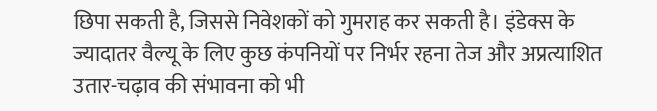छिपा सकती है, जिससे निवेशकों को गुमराह कर सकती है। इंडेक्स के ज्यादातर वैल्यू के लिए कुछ कंपनियों पर निर्भर रहना तेज और अप्रत्याशित उतार-चढ़ाव की संभावना को भी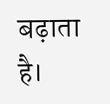बढ़ाता है।